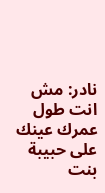نادر: مش انت طول عمرك عينك على حبيبة بنت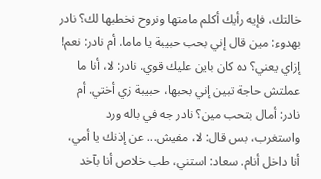خالتك، فإيه رأيك أكلم مامتها ونروح نخطبها لك؟ نادر بهدوء: مين قال إني بحب حبيبة يا ماما. أم نادر: نعم! إزاي يعني؟ ده كان باين عليك قوي. نادر: لا، أنا ما عملتش حاجة تبين إني بحبها، حبيبة زي أختي. أم نادر: أمال بتحب مين؟ نادر جه في باله ورد واستغرب، بس قال: لا، مفيش... عن إذنك يا أمي، أنا داخل أنام. سعاد: استني، طب خلاص أنا بآخد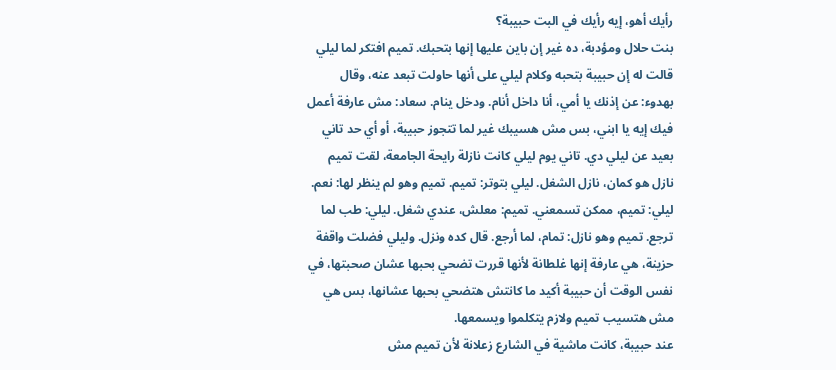رأيك أهو، إيه رأيك في البت حبيبة؟
بنت حلال ومؤدبة، ده غير إن باين عليها إنها بتحبك. تميم افتكر لما ليلي قالت له إن حبيبة بتحبه وكلام ليلي على أنها حاولت تبعد عنه، وقال بهدوء: عن إذنك يا أمي، أنا داخل أنام. ودخل ينام. سعاد: مش عارفة أعمل فيك إيه يا ابني، بس مش هسيبك غير لما تتجوز حبيبة، أو أي حد تاني بعيد عن ليلي دي. تاني يوم ليلي كانت نازلة رايحة الجامعة، لقت تميم نازل هو كمان، نازل الشغل. ليلي بتوتر: تميم. تميم وهو لم ينظر لها: نعم.
ليلي: تميم، ممكن تسمعني. تميم: معلش، عندي شغل. ليلي: طب لما ترجع. تميم وهو نازل: تمام، لما أرجع. قال كده ونزل. وليلي فضلت واقفة حزينة، هي عارفة إنها غلطانة لأنها قررت تضحي بحبها عشان صحبتها، في نفس الوقت أن حبيبة أكيد ما كانتش هتضحي بحبها عشانها، بس هي مش هتسيب تميم ولازم يتكلموا ويسمعها.
عند حبيبة، كانت ماشية في الشارع زعلانة لأن تميم مش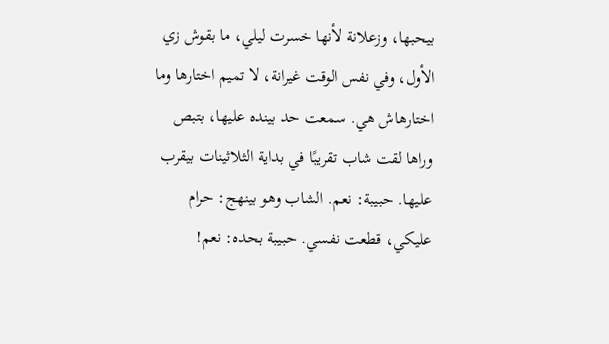بيحبها، وزعلانة لأنها خسرت ليلي، ما بقوش زي الأول، وفي نفس الوقت غيرانة، لا تميم اختارها وما اختارهاش هي. سمعت حد بينده عليها، بتبص وراها لقت شاب تقريبًا في بداية الثلاثينات بيقرب عليها. حبيبة: نعم. الشاب وهو بينهج: حرام عليكي، قطعت نفسي. حبيبة بحده: نعم!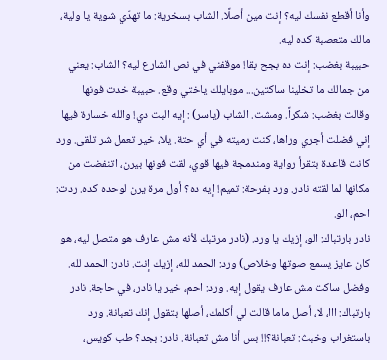وأنا أقطع نفسك ليه؟ إنت مين أصلًا. الشاب بسخرية: ما تهدّي شوية يا ولية، مالك متعصبة كده ليه.
حبيبة بغضب: إنت ده بجح بقا! موقفني في نص الشارع ليه؟ الشاب: يعني من جمالك ما تخلينا ساكتين... موبايلك ياختي وقع. حبيبة خدت فونها وقالت بغضب: شكراً. ومشت. الشاب (ياسر) : إيه البت دي! والله خسارة فيها إني فضلت أجري وراها، كنت رميته في أي حتة. يلا، خير تعمل شر تلقى. ورد كانت قاعدة بتقرأ رواية ومندمجة فيها قوي، لقت فونها بيرن، اتنفضت من مكانها لما لقته نادر. ورد بفرحة: تميم! إيه ده؟ أول مرة يرن لوحده كده. ردت: احم، الو.
نادر بارتباك: الو، إزيك يا ورد. (نادر مرتبك لأنه مش عارف هو متصل ليه، هو كان عايز يسمع صوتها وخلاص) ورد: الحمد لله، إزيك إنت. نادر: الحمد لله. وفضل ساكت مش عارف يقول إيه. ورد: احم، خير يا نادر، في حاجة. نادر بارتباك: ااا، لا، أصل ماما قالت لي أكلمك، أصلها بتقول إنك تعبانة. ورد باستغراب وخبث: تعبانة؟!! بس أنا مش تعبانة. نادر: بجد؟ طب كويس،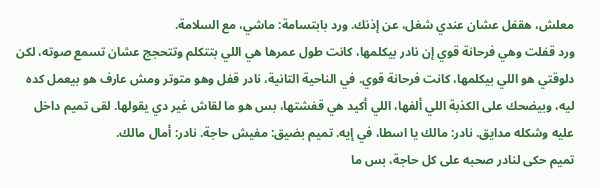معلش، هقفل عشان عندي شغل، عن إذنك. ورد بابتسامة: ماشي، مع السلامة.
ورد قفلت وهي فرحانة قوي إن نادر بيكلمها، كانت طول عمرها هي اللي بتتكلم وتتحجج عشان تسمع صوته، لكن دلوقتي هو اللي بيكلمها، كانت فرحانة قوي. في الناحية التانية، نادر قفل وهو متوتر ومش عارف هو بيعمل كده ليه، وبيضحك على الكذبة اللي ألفها، اللي أكيد هي قفشتها، بس هو ما لقاش غير دي يقولها. لقى تميم داخل عليه وشكله مدايق. نادر: مالك يا اسطا، في إيه. تميم بضيق: مفيش حاجة. نادر: أمال مالك.
تميم حكى لنادر صحبه على كل حاجة، بس ما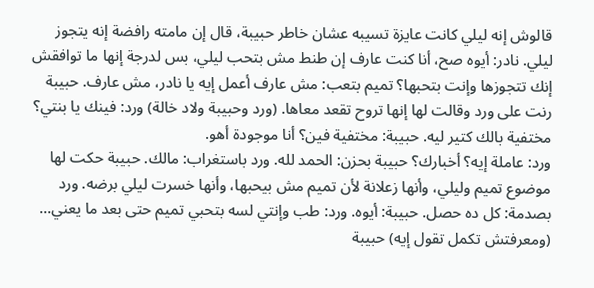قالوش إنه ليلي كانت عايزة تسيبه عشان خاطر حبيبة، قال إن مامته رافضة إنه يتجوز ليلي. نادر: أيوه صح، أنا كنت عارف إن طنط مش بتحب ليلي، بس لدرجة إنها ما توافقش إنك تتجوزها وإنت بتحبها؟ تميم بتعب: مش عارف أعمل إيه يا نادر، مش عارف. حبيبة رنت على ورد وقالت لها إنها تروح تقعد معاها. (ورد وحبيبة ولاد خالة) ورد: فينك يا بنتي؟ مختفية بالك كتير ليه. حبيبة: مختفية فين؟ أنا موجودة أهو.
ورد: عاملة إيه؟ أخبارك؟ حبيبة بحزن: الحمد لله. ورد باستغراب: مالك. حبيبة حكت لها موضوع تميم وليلي، وأنها زعلانة لأن تميم مش بيحبها، وأنها خسرت ليلي برضه. ورد بصدمة: كل ده حصل. حبيبة: أيوه. ورد: طب وإنتي لسه بتحبي تميم حتى بعد ما يعني... (ومعرفتش تكمل تقول إيه) حبيبة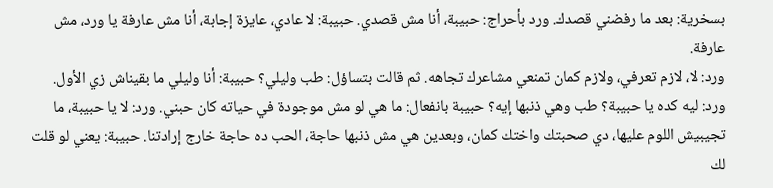بسخرية: بعد ما رفضني قصدك. ورد بأحراج: حبيبة، أنا مش قصدي. حبيبة: لا عادي، عايزة إجابة، أنا مش عارفة يا ورد، مش عارفة.
ورد: لا، لازم تعرفي، ولازم كمان تمنعي مشاعرك تجاهه. ثم قالت بتساؤل: طب وليلي؟ حبيبة: أنا وليلي ما بقيناش زي الأول. ورد: ليه كده يا حبيبة؟ طب وهي ذنبها إيه؟ حبيبة بانفعال: ما هي لو مش موجودة في حياته كان حبني. ورد: لا يا حبيبة، ما تجيبيش اللوم عليها، دي صحبتك واختك كمان، وبعدين هي مش ذنبها حاجة، الحب ده حاجة خارج إرادتنا. حبيبة: يعني لو قلت لك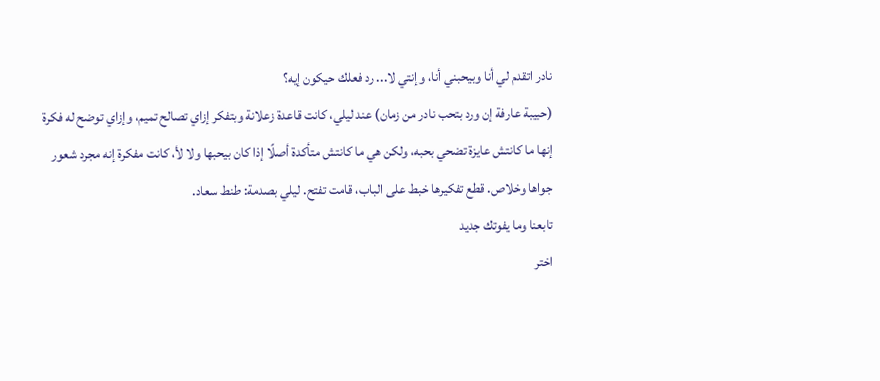نادر اتقدم لي أنا وبيحبني أنا، وإنتي لا... رد فعلك حيكون إيه؟
(حبيبة عارفة إن ورد بتحب نادر من زمان) عند ليلي، كانت قاعدة زعلانة وبتفكر إزاي تصالح تميم، وإزاي توضح له فكرة إنها ما كانتش عايزة تضحي بحبه، ولكن هي ما كانتش متأكدة أصلًا إذا كان بيحبها ولا لأ، كانت مفكرة إنه مجرد شعور جواها وخلاص. قطع تفكيرها خبط على الباب، قامت تفتح. ليلي بصدمة: طنط سعاد.
تابعنا وما يفوتك جديد
اختر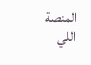المنصة اللي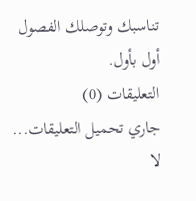تناسبك وتوصلك الفصول أول بأول.
التعليقات (0)
جاري تحميل التعليقات...
لا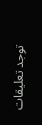توجد تعليقات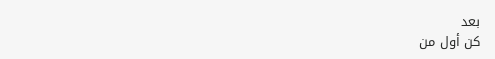بعد
كن أول من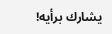يشارك برأيه!